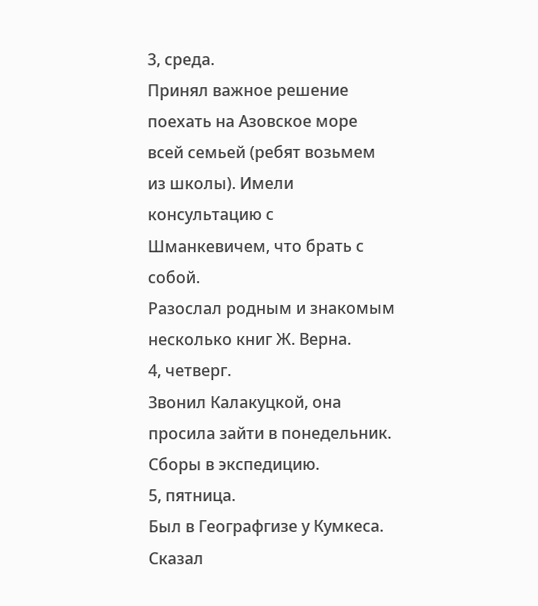3, среда.
Принял важное решение поехать на Азовское море всей семьей (ребят возьмем из школы). Имели консультацию с Шманкевичем, что брать с собой.
Разослал родным и знакомым несколько книг Ж. Верна.
4, четверг.
Звонил Калакуцкой, она просила зайти в понедельник.
Сборы в экспедицию.
5, пятница.
Был в Географгизе у Кумкеса. Сказал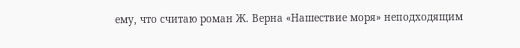ему, что считаю роман Ж. Верна «Нашествие моря» неподходящим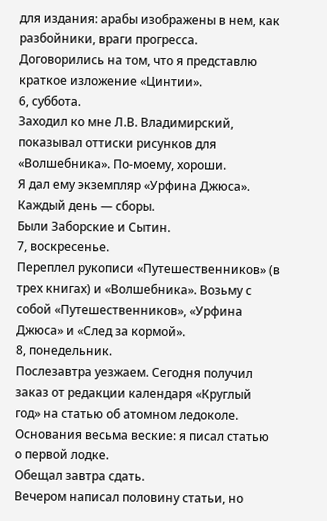для издания: арабы изображены в нем, как разбойники, враги прогресса. Договорились на том, что я представлю краткое изложение «Цинтии».
6, суббота.
Заходил ко мне Л.В. Владимирский, показывал оттиски рисунков для «Волшебника». По-моему, хороши.
Я дал ему экземпляр «Урфина Джюса».
Каждый день — сборы.
Были Заборские и Сытин.
7, воскресенье.
Переплел рукописи «Путешественников» (в трех книгах) и «Волшебника». Возьму с собой «Путешественников», «Урфина Джюса» и «След за кормой».
8, понедельник.
Послезавтра уезжаем. Сегодня получил заказ от редакции календаря «Круглый год» на статью об атомном ледоколе. Основания весьма веские: я писал статью о первой лодке.
Обещал завтра сдать.
Вечером написал половину статьи, но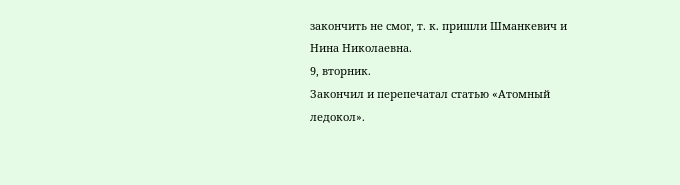закончить не смог, т. к. пришли Шманкевич и Нина Николаевна.
9, вторник.
Закончил и перепечатал статью «Атомный ледокол».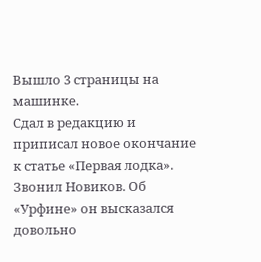Вышло 3 страницы на машинке.
Сдал в редакцию и приписал новое окончание к статье «Первая лодка».
Звонил Новиков. Об «Урфине» он высказался довольно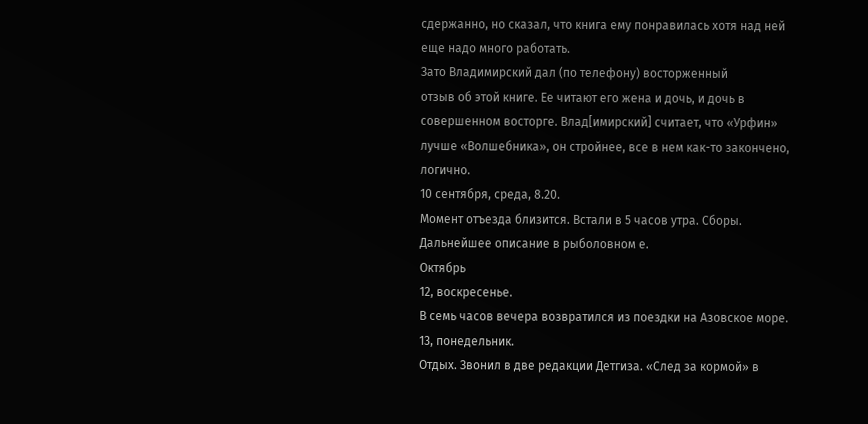сдержанно, но сказал, что книга ему понравилась хотя над ней еще надо много работать.
Зато Владимирский дал (по телефону) восторженный
отзыв об этой книге. Ее читают его жена и дочь, и дочь в совершенном восторге. Влад[имирский] считает, что «Урфин» лучше «Волшебника», он стройнее, все в нем как-то закончено, логично.
10 сентября, среда, 8.20.
Момент отъезда близится. Встали в 5 часов утра. Сборы.
Дальнейшее описание в рыболовном е.
Октябрь
12, воскресенье.
В семь часов вечера возвратился из поездки на Азовское море.
13, понедельник.
Отдых. Звонил в две редакции Детгиза. «След за кормой» в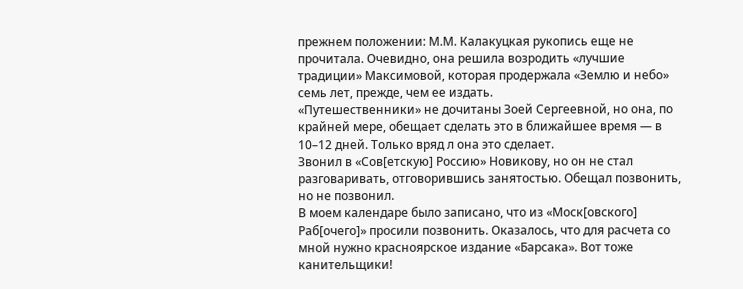прежнем положении: М.М. Калакуцкая рукопись еще не прочитала. Очевидно, она решила возродить «лучшие традиции» Максимовой, которая продержала «Землю и небо» семь лет, прежде, чем ее издать.
«Путешественники» не дочитаны Зоей Сергеевной, но она, по крайней мере, обещает сделать это в ближайшее время — в 10–12 дней. Только вряд л она это сделает.
Звонил в «Сов[етскую] Россию» Новикову, но он не стал разговаривать, отговорившись занятостью. Обещал позвонить, но не позвонил.
В моем календаре было записано, что из «Моск[овского] Раб[очего]» просили позвонить. Оказалось, что для расчета со мной нужно красноярское издание «Барсака». Вот тоже канительщики!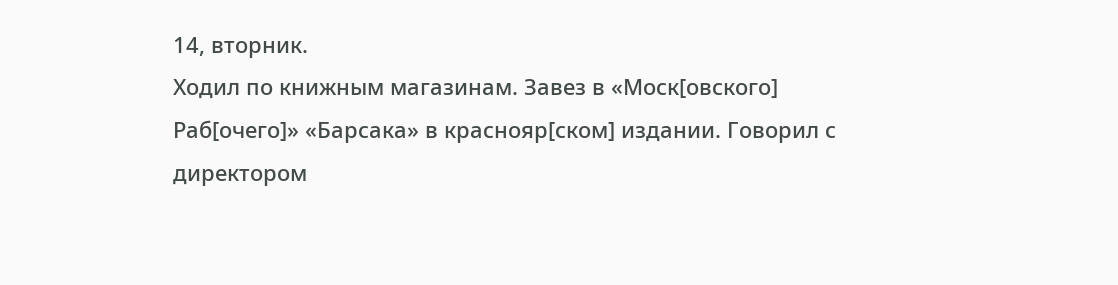14, вторник.
Ходил по книжным магазинам. Завез в «Моск[овского] Раб[очего]» «Барсака» в краснояр[ском] издании. Говорил с директором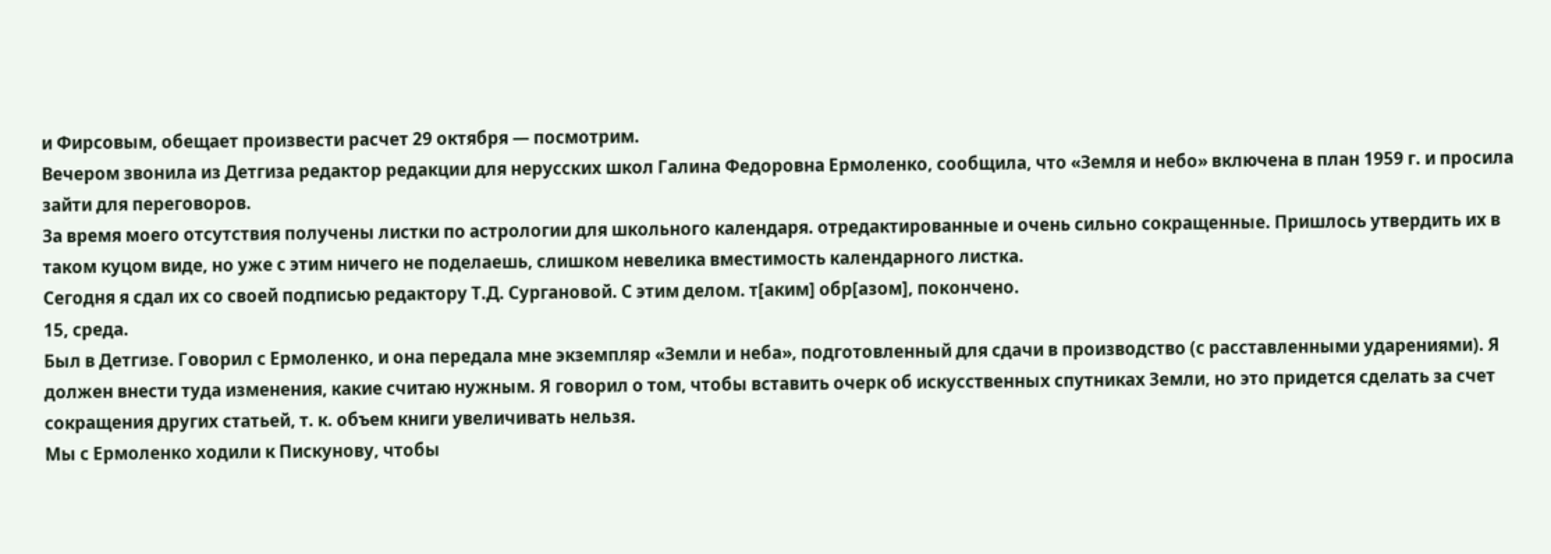и Фирсовым, обещает произвести расчет 29 октября — посмотрим.
Вечером звонила из Детгиза редактор редакции для нерусских школ Галина Федоровна Ермоленко, сообщила, что «Земля и небо» включена в план 1959 г. и просила зайти для переговоров.
За время моего отсутствия получены листки по астрологии для школьного календаря. отредактированные и очень сильно сокращенные. Пришлось утвердить их в таком куцом виде, но уже с этим ничего не поделаешь, слишком невелика вместимость календарного листка.
Сегодня я сдал их со своей подписью редактору Т.Д. Сургановой. С этим делом. т[аким] обр[азом], покончено.
15, среда.
Был в Детгизе. Говорил с Ермоленко, и она передала мне экземпляр «Земли и неба», подготовленный для сдачи в производство (с расставленными ударениями). Я должен внести туда изменения, какие считаю нужным. Я говорил о том, чтобы вставить очерк об искусственных спутниках Земли, но это придется сделать за счет сокращения других статьей, т. к. объем книги увеличивать нельзя.
Мы с Ермоленко ходили к Пискунову, чтобы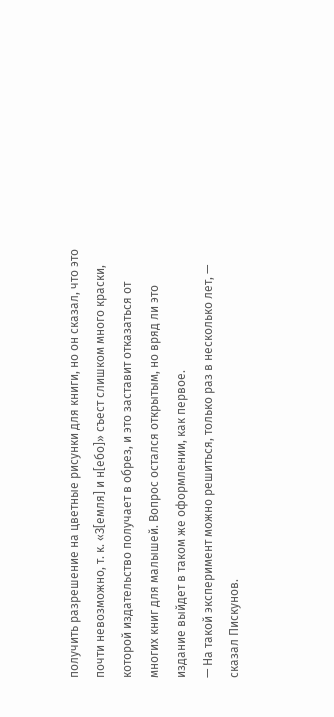получить разрешение на цветные рисунки для книги, но он сказал, что это почти невозможно, т. к. «З[емля] и н[ебо]» съест слишком много краски, которой издательство получает в обрез, и это заставит отказаться от многих книг для малышей. Вопрос остался открытым, но вряд ли это издание выйдет в таком же оформлении, как первое.
— На такой эксперимент можно решиться, только раз в несколько лет, — сказал Пискунов.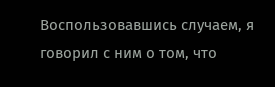Воспользовавшись случаем, я говорил с ним о том, что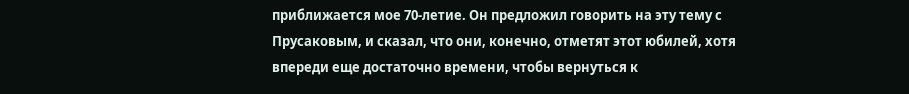приближается мое 70-летие. Он предложил говорить на эту тему с Прусаковым, и сказал, что они, конечно, отметят этот юбилей, хотя впереди еще достаточно времени, чтобы вернуться к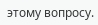этому вопросу.